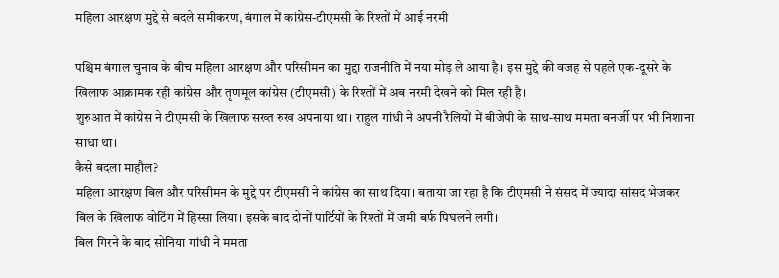महिला आरक्षण मुद्दे से बदले समीकरण, बंगाल में कांग्रेस-टीएमसी के रिश्तों में आई नरमी

पश्चिम बंगाल चुनाव के बीच महिला आरक्षण और परिसीमन का मुद्दा राजनीति में नया मोड़ ले आया है। इस मुद्दे की वजह से पहले एक-दूसरे के खिलाफ आक्रामक रही कांग्रेस और तृणमूल कांग्रेस (टीएमसी) के रिश्तों में अब नरमी देखने को मिल रही है।
शुरुआत में कांग्रेस ने टीएमसी के खिलाफ सख्त रुख अपनाया था। राहुल गांधी ने अपनी रैलियों में बीजेपी के साथ-साथ ममता बनर्जी पर भी निशाना साधा था।
कैसे बदला माहौल?
महिला आरक्षण बिल और परिसीमन के मुद्दे पर टीएमसी ने कांग्रेस का साथ दिया। बताया जा रहा है कि टीएमसी ने संसद में ज्यादा सांसद भेजकर बिल के खिलाफ वोटिंग में हिस्सा लिया। इसके बाद दोनों पार्टियों के रिश्तों में जमी बर्फ पिघलने लगी।
बिल गिरने के बाद सोनिया गांधी ने ममता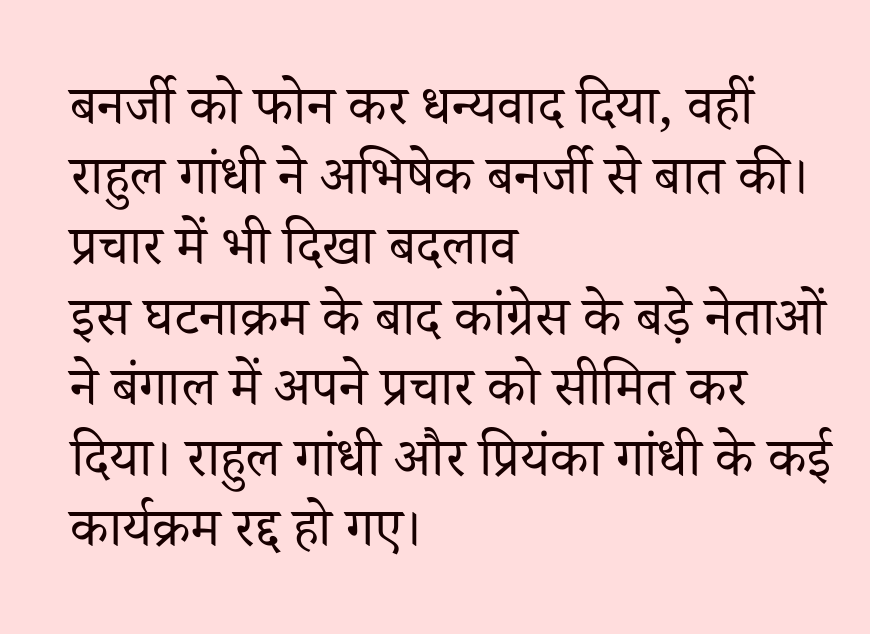बनर्जी को फोन कर धन्यवाद दिया, वहीं राहुल गांधी ने अभिषेक बनर्जी से बात की।
प्रचार में भी दिखा बदलाव
इस घटनाक्रम के बाद कांग्रेस के बड़े नेताओं ने बंगाल में अपने प्रचार को सीमित कर दिया। राहुल गांधी और प्रियंका गांधी के कई कार्यक्रम रद्द हो गए।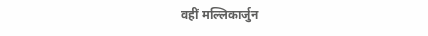वहीं मल्लिकार्जुन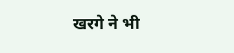खरगे ने भी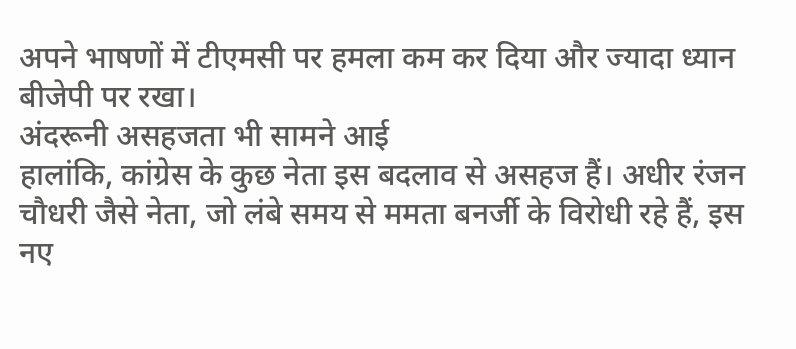अपने भाषणों में टीएमसी पर हमला कम कर दिया और ज्यादा ध्यान बीजेपी पर रखा।
अंदरूनी असहजता भी सामने आई
हालांकि, कांग्रेस के कुछ नेता इस बदलाव से असहज हैं। अधीर रंजन चौधरी जैसे नेता, जो लंबे समय से ममता बनर्जी के विरोधी रहे हैं, इस नए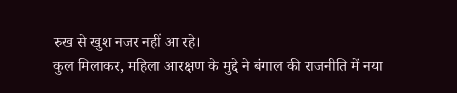रुख से खुश नजर नहीं आ रहे।
कुल मिलाकर, महिला आरक्षण के मुद्दे ने बंगाल की राजनीति में नया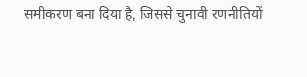समीकरण बना दिया है, जिससे चुनावी रणनीतियों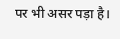पर भी असर पड़ा है।